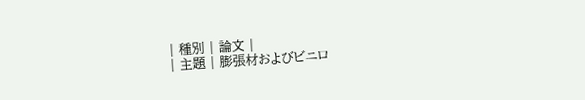| 種別 | 論文 |
| 主題 | 膨張材およびビニロ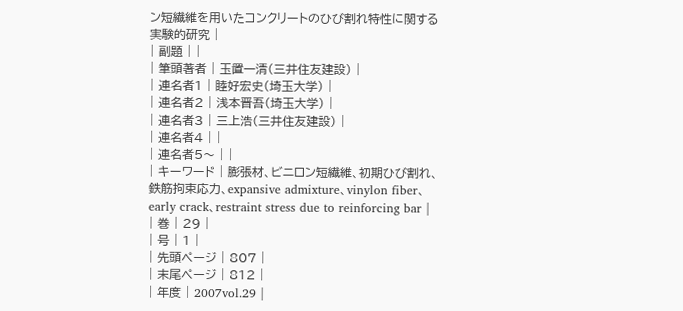ン短繊維を用いたコンクリートのひび割れ特性に関する実験的研究 |
| 副題 | |
| 筆頭著者 | 玉置一清(三井住友建設) |
| 連名者1 | 睦好宏史(埼玉大学) |
| 連名者2 | 浅本晋吾(埼玉大学) |
| 連名者3 | 三上浩(三井住友建設) |
| 連名者4 | |
| 連名者5〜 | |
| キーワード | 膨張材、ビニロン短繊維、初期ひび割れ、鉄筋拘束応力、expansive admixture、vinylon fiber、early crack、restraint stress due to reinforcing bar |
| 巻 | 29 |
| 号 | 1 |
| 先頭ページ | 807 |
| 末尾ページ | 812 |
| 年度 | 2007vol.29 |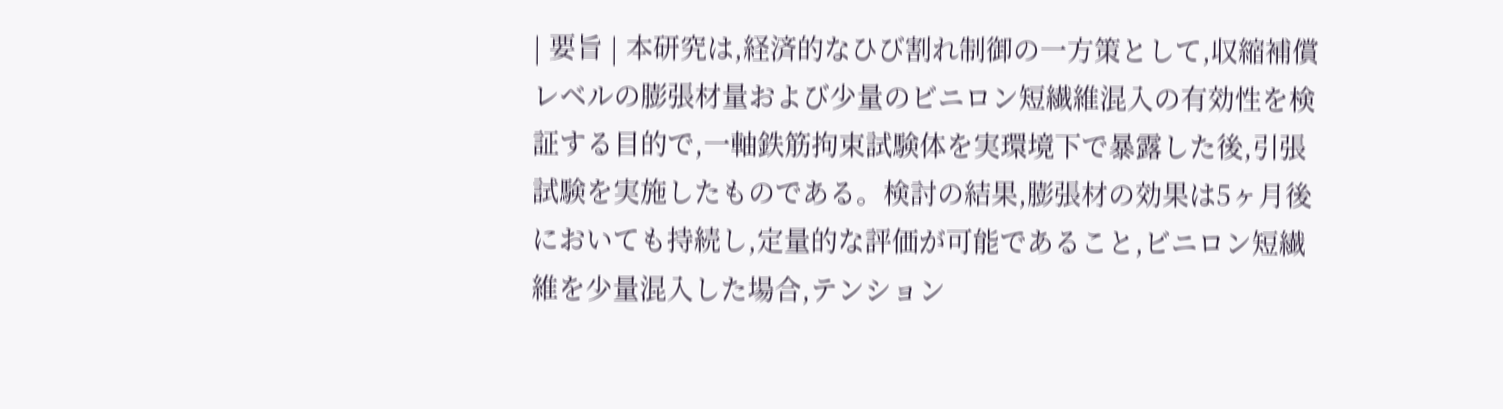| 要旨 | 本研究は,経済的なひび割れ制御の一方策として,収縮補償レベルの膨張材量および少量のビニロン短繊維混入の有効性を検証する目的で,一軸鉄筋拘束試験体を実環境下で暴露した後,引張試験を実施したものである。検討の結果,膨張材の効果は5ヶ月後においても持続し,定量的な評価が可能であること,ビニロン短繊維を少量混入した場合,テンション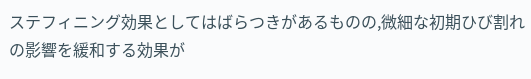ステフィニング効果としてはばらつきがあるものの,微細な初期ひび割れの影響を緩和する効果が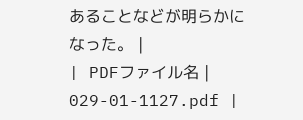あることなどが明らかになった。 |
| PDFファイル名 | 029-01-1127.pdf |